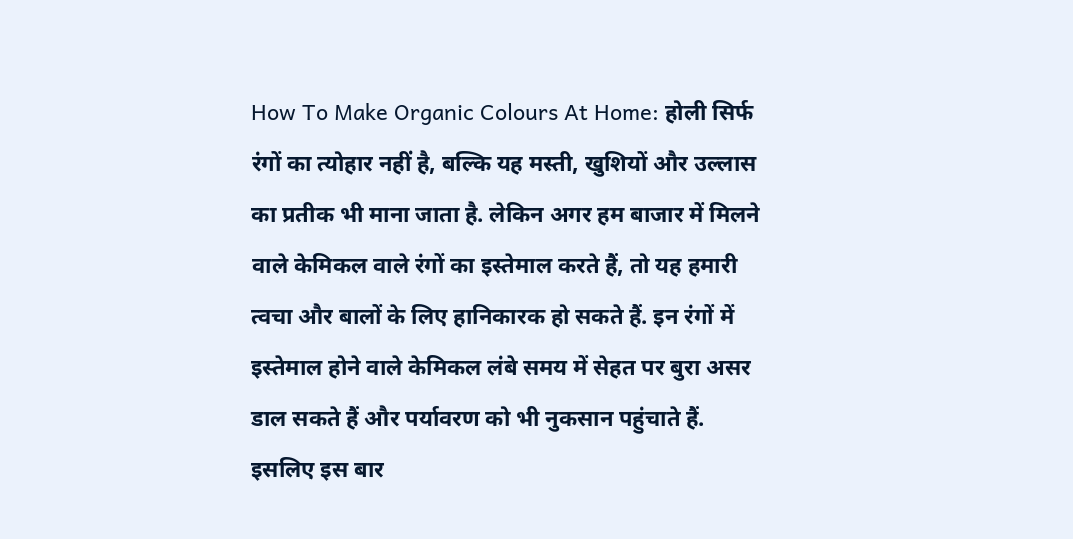How To Make Organic Colours At Home: होली सिर्फ रंगों का त्योहार नहीं है, बल्कि यह मस्ती, खुशियों और उल्लास का प्रतीक भी माना जाता है. लेकिन अगर हम बाजार में मिलने वाले केमिकल वाले रंगों का इस्तेमाल करते हैं, तो यह हमारी त्वचा और बालों के लिए हानिकारक हो सकते हैं. इन रंगों में इस्तेमाल होने वाले केमिकल लंबे समय में सेहत पर बुरा असर डाल सकते हैं और पर्यावरण को भी नुकसान पहुंचाते हैं.
इसलिए इस बार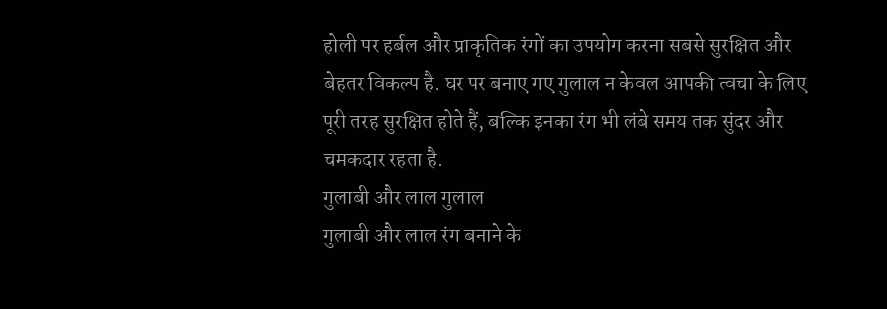होली पर हर्बल और प्राकृतिक रंगों का उपयोग करना सबसे सुरक्षित और बेहतर विकल्प है. घर पर बनाए गए गुलाल न केवल आपकी त्वचा के लिए पूरी तरह सुरक्षित होते हैं, बल्कि इनका रंग भी लंबे समय तक सुंदर और चमकदार रहता है.
गुलाबी और लाल गुलाल
गुलाबी और लाल रंग बनाने के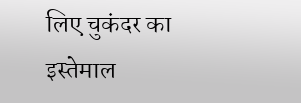लिए चुकंदर का इस्तेमाल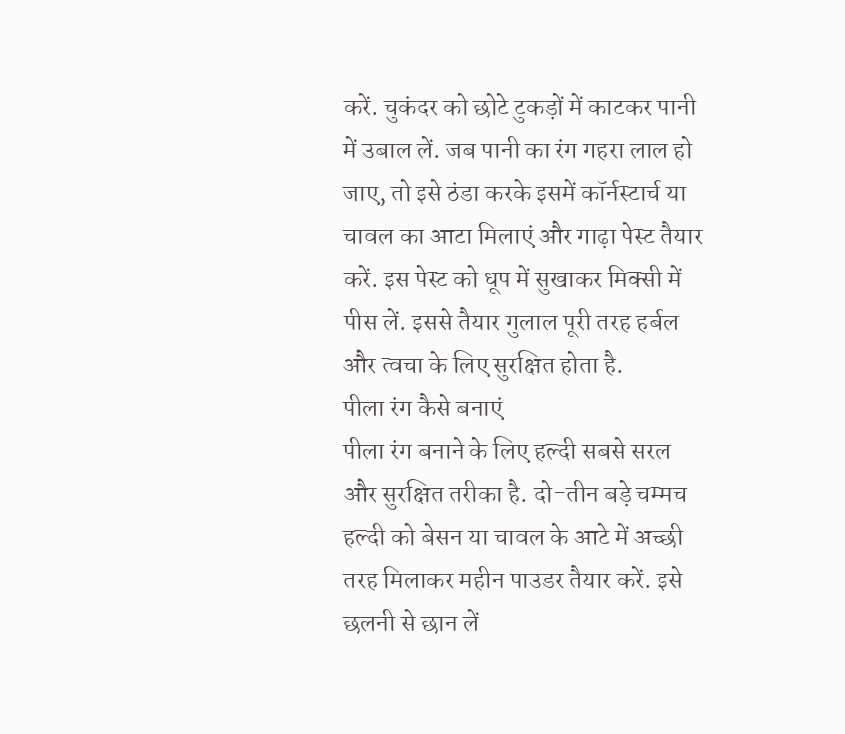करें. चुकंदर को छोटे टुकड़ों में काटकर पानी में उबाल लें. जब पानी का रंग गहरा लाल हो जाए, तो इसे ठंडा करके इसमें कॉर्नस्टार्च या चावल का आटा मिलाएं और गाढ़ा पेस्ट तैयार करें. इस पेस्ट को धूप में सुखाकर मिक्सी में पीस लें. इससे तैयार गुलाल पूरी तरह हर्बल और त्वचा के लिए सुरक्षित होता है.
पीला रंग कैसे बनाएं
पीला रंग बनाने के लिए हल्दी सबसे सरल और सुरक्षित तरीका है. दो-तीन बड़े चम्मच हल्दी को बेसन या चावल के आटे में अच्छी तरह मिलाकर महीन पाउडर तैयार करें. इसे छलनी से छान लें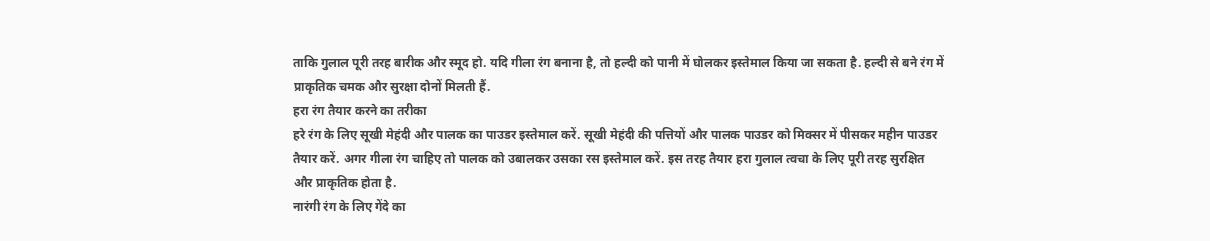ताकि गुलाल पूरी तरह बारीक और स्मूद हो. यदि गीला रंग बनाना है, तो हल्दी को पानी में घोलकर इस्तेमाल किया जा सकता है. हल्दी से बने रंग में प्राकृतिक चमक और सुरक्षा दोनों मिलती हैं.
हरा रंग तैयार करने का तरीका
हरे रंग के लिए सूखी मेहंदी और पालक का पाउडर इस्तेमाल करें. सूखी मेहंदी की पत्तियों और पालक पाउडर को मिक्सर में पीसकर महीन पाउडर तैयार करें. अगर गीला रंग चाहिए तो पालक को उबालकर उसका रस इस्तेमाल करें. इस तरह तैयार हरा गुलाल त्वचा के लिए पूरी तरह सुरक्षित और प्राकृतिक होता है.
नारंगी रंग के लिए गेंदे का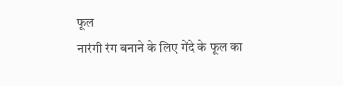फूल
नारंगी रंग बनाने के लिए गेंदे के फूल का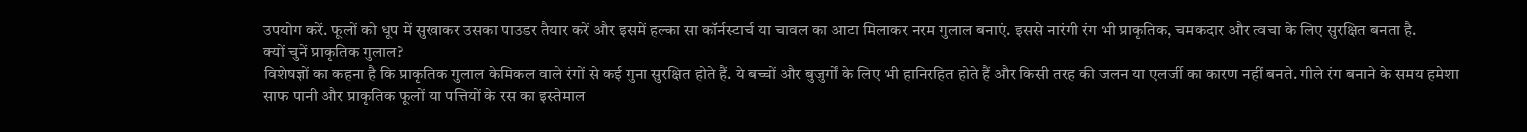उपयोग करें. फूलों को धूप में सुखाकर उसका पाउडर तैयार करें और इसमें हल्का सा कॉर्नस्टार्च या चावल का आटा मिलाकर नरम गुलाल बनाएं. इससे नारंगी रंग भी प्राकृतिक, चमकदार और त्वचा के लिए सुरक्षित बनता है.
क्यों चुनें प्राकृतिक गुलाल?
विशेषज्ञों का कहना है कि प्राकृतिक गुलाल केमिकल वाले रंगों से कई गुना सुरक्षित होते हैं. ये बच्चों और बुजुर्गों के लिए भी हानिरहित होते हैं और किसी तरह की जलन या एलर्जी का कारण नहीं बनते. गीले रंग बनाने के समय हमेशा साफ पानी और प्राकृतिक फूलों या पत्तियों के रस का इस्तेमाल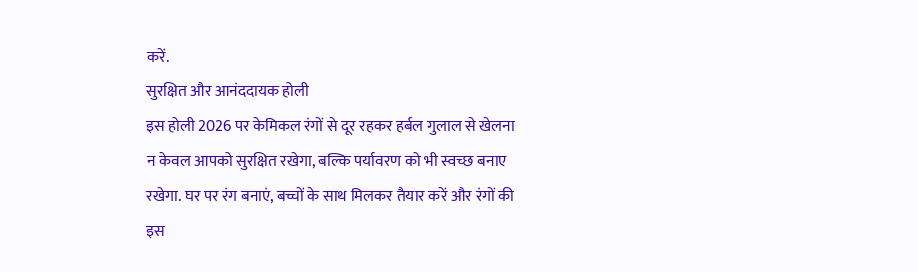करें.
सुरक्षित और आनंददायक होली
इस होली 2026 पर केमिकल रंगों से दूर रहकर हर्बल गुलाल से खेलना न केवल आपको सुरक्षित रखेगा, बल्कि पर्यावरण को भी स्वच्छ बनाए रखेगा. घर पर रंग बनाएं, बच्चों के साथ मिलकर तैयार करें और रंगों की इस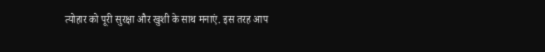त्योहार को पूरी सुरक्षा और खुशी के साथ मनाएं. इस तरह आप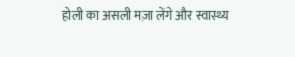होली का असली मज़ा लेंगे और स्वास्थ्य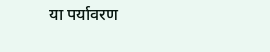या पर्यावरण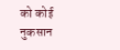को कोई नुकसान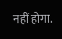नहीं होगा.